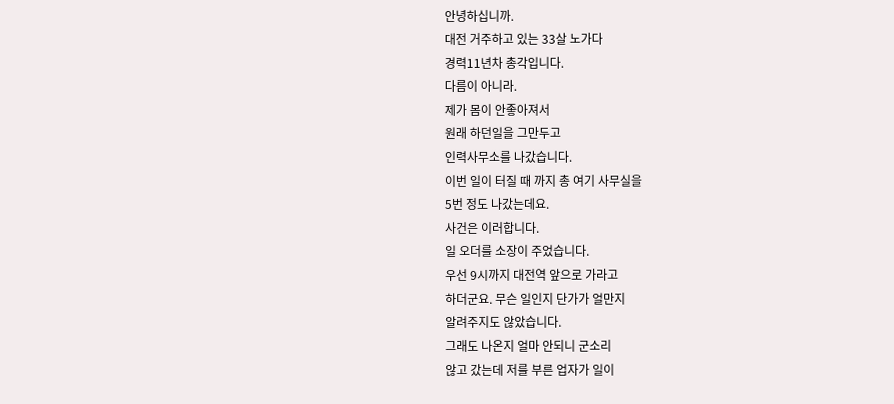안녕하십니까.
대전 거주하고 있는 33살 노가다
경력11년차 총각입니다.
다름이 아니라.
제가 몸이 안좋아져서
원래 하던일을 그만두고
인력사무소를 나갔습니다.
이번 일이 터질 때 까지 총 여기 사무실을
5번 정도 나갔는데요.
사건은 이러합니다.
일 오더를 소장이 주었습니다.
우선 9시까지 대전역 앞으로 가라고
하더군요. 무슨 일인지 단가가 얼만지
알려주지도 않았습니다.
그래도 나온지 얼마 안되니 군소리
않고 갔는데 저를 부른 업자가 일이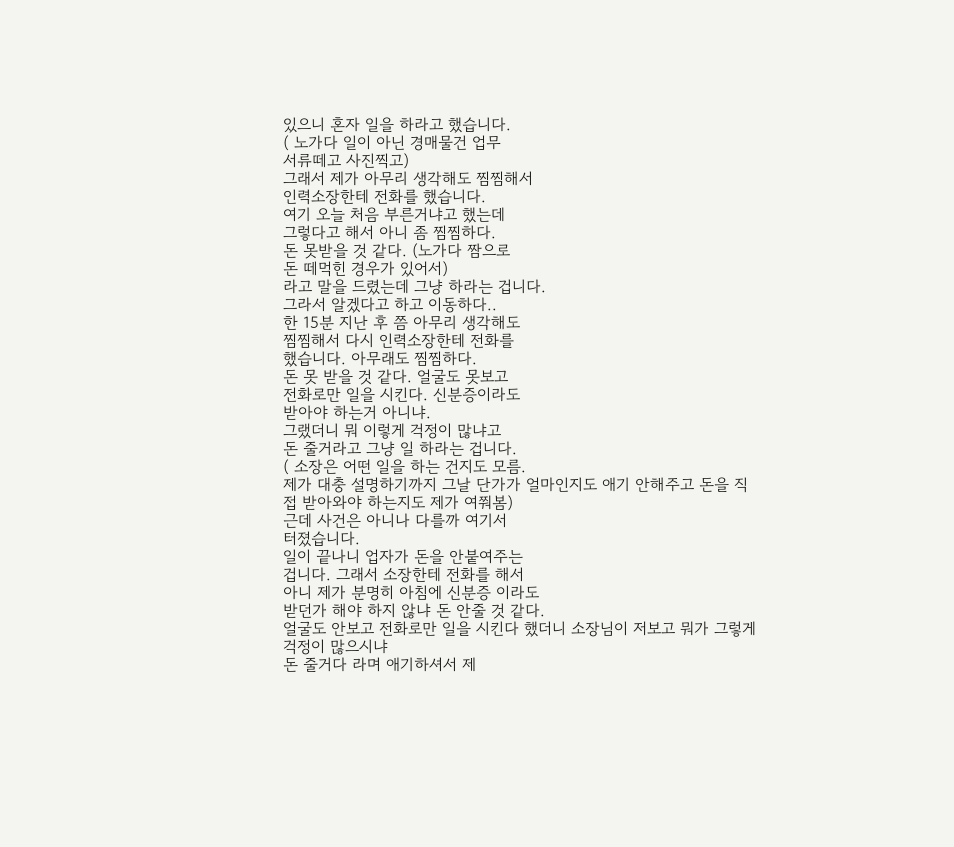있으니 혼자 일을 하라고 했습니다.
( 노가다 일이 아닌 경매물건 업무
서류떼고 사진찍고)
그래서 제가 아무리 생각해도 찜찜해서
인력소장한테 전화를 했습니다.
여기 오늘 처음 부른거냐고 했는데
그렇다고 해서 아니 좀 찜찜하다.
돈 못받을 것 같다. (노가다 짬으로
돈 떼먹힌 경우가 있어서)
라고 말을 드렸는데 그냥 하라는 겁니다.
그라서 알겠다고 하고 이동하다..
한 15분 지난 후 쯤 아무리 생각해도
찜찜해서 다시 인력소장한테 전화를
했습니다. 아무래도 찜찜하다.
돈 못 받을 것 같다. 얼굴도 못보고
전화로만 일을 시킨다. 신분증이라도
받아야 하는거 아니냐.
그랬더니 뭐 이렇게 걱정이 많냐고
돈 줄거라고 그냥 일 하라는 겁니다.
( 소장은 어떤 일을 하는 건지도 모름.
제가 대충 설명하기까지 그날 단가가 얼마인지도 애기 안해주고 돈을 직접 받아와야 하는지도 제가 여쭤봄)
근데 사건은 아니나 다를까 여기서
터졌습니다.
일이 끝나니 업자가 돈을 안붙여주는
겁니다. 그래서 소장한테 전화를 해서
아니 제가 분명히 아침에 신분증 이라도
받던가 해야 하지 않냐 돈 안줄 것 같다.
얼굴도 안보고 전화로만 일을 시킨다 했더니 소장님이 저보고 뭐가 그렇게 걱정이 많으시냐
돈 줄거다 라며 애기하셔서 제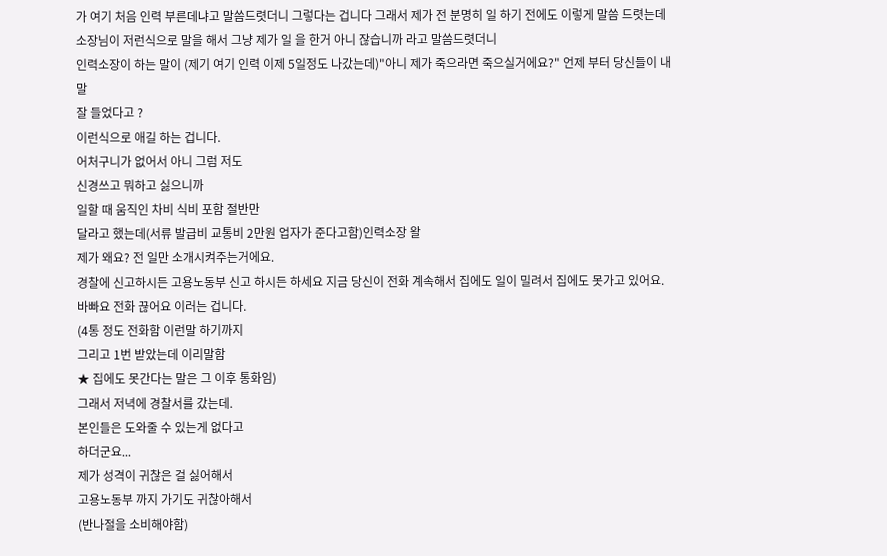가 여기 처음 인력 부른데냐고 말씀드렷더니 그렇다는 겁니다 그래서 제가 전 분명히 일 하기 전에도 이렇게 말씀 드렷는데 소장님이 저런식으로 말을 해서 그냥 제가 일 을 한거 아니 잖습니까 라고 말씀드렷더니
인력소장이 하는 말이 (제기 여기 인력 이제 5일정도 나갔는데)"아니 제가 죽으라면 죽으실거에요?" 언제 부터 당신들이 내말
잘 들었다고 ?
이런식으로 애길 하는 겁니다.
어처구니가 없어서 아니 그럼 저도
신경쓰고 뭐하고 싫으니까
일할 때 움직인 차비 식비 포함 절반만
달라고 했는데(서류 발급비 교통비 2만원 업자가 준다고함)인력소장 왈
제가 왜요? 전 일만 소개시켜주는거에요.
경찰에 신고하시든 고용노동부 신고 하시든 하세요 지금 당신이 전화 계속해서 집에도 일이 밀려서 집에도 못가고 있어요.
바빠요 전화 끊어요 이러는 겁니다.
(4통 정도 전화함 이런말 하기까지
그리고 1번 받았는데 이리말함
★ 집에도 못간다는 말은 그 이후 통화임)
그래서 저녁에 경찰서를 갔는데.
본인들은 도와줄 수 있는게 없다고
하더군요...
제가 성격이 귀찮은 걸 싫어해서
고용노동부 까지 가기도 귀찮아해서
(반나절을 소비해야함)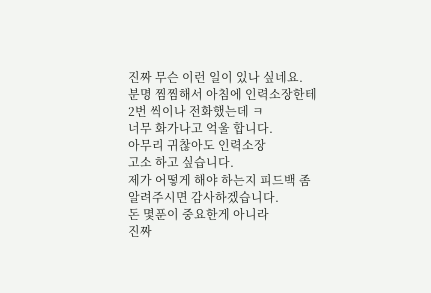진짜 무슨 이런 일이 있나 싶네요.
분명 찜찜해서 아침에 인력소장한테
2번 씩이나 전화했는데 ㅋ
너무 화가나고 억울 합니다.
아무리 귀찮아도 인력소장
고소 하고 싶습니다.
제가 어떻게 해야 하는지 피드백 좀
알려주시면 감사하겠습니다.
돈 몇푼이 중요한게 아니라
진짜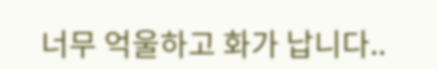너무 억울하고 화가 납니다..